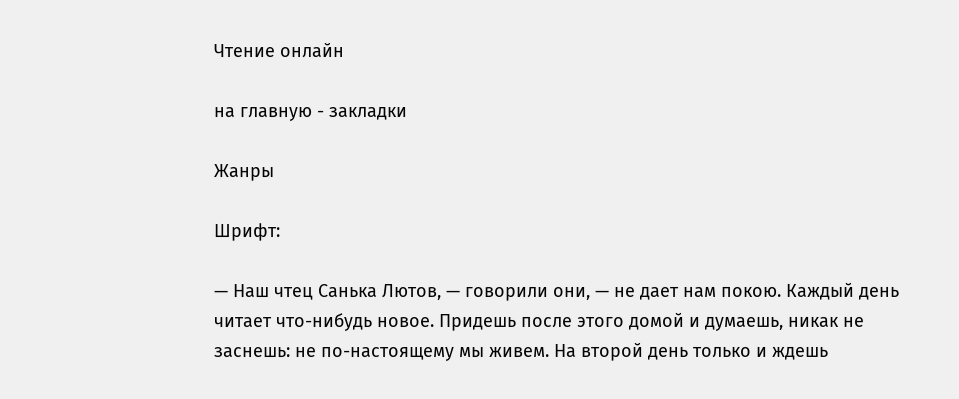Чтение онлайн

на главную - закладки

Жанры

Шрифт:

— Наш чтец Санька Лютов, — говорили они, — не дает нам покою. Каждый день читает что-нибудь новое. Придешь после этого домой и думаешь, никак не заснешь: не по-настоящему мы живем. На второй день только и ждешь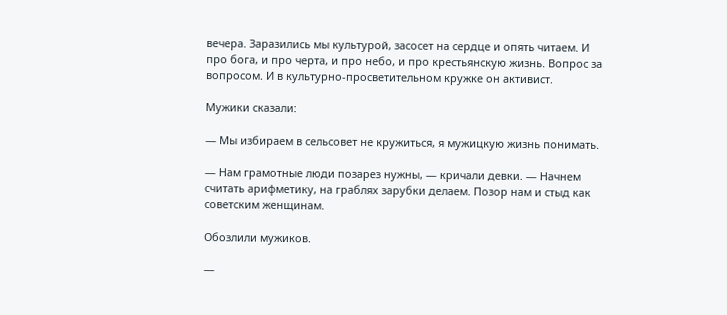вечера. Заразились мы культурой, засосет на сердце и опять читаем. И про бога, и про черта, и про небо, и про крестьянскую жизнь. Вопрос за вопросом. И в культурно-просветительном кружке он активист.

Мужики сказали:

— Мы избираем в сельсовет не кружиться, я мужицкую жизнь понимать.

— Нам грамотные люди позарез нужны, — кричали девки. — Начнем считать арифметику, на граблях зарубки делаем. Позор нам и стыд как советским женщинам.

Обозлили мужиков.

—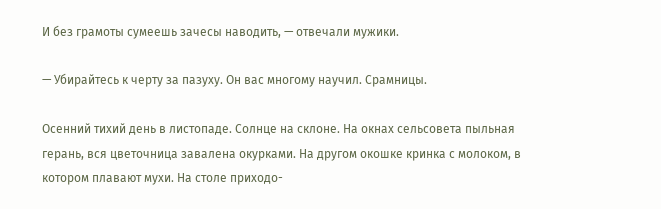И без грамоты сумеешь зачесы наводить, — отвечали мужики.

— Убирайтесь к черту за пазуху. Он вас многому научил. Срамницы.

Осенний тихий день в листопаде. Солнце на склоне. На окнах сельсовета пыльная герань, вся цветочница завалена окурками. На другом окошке кринка с молоком, в котором плавают мухи. На столе приходо-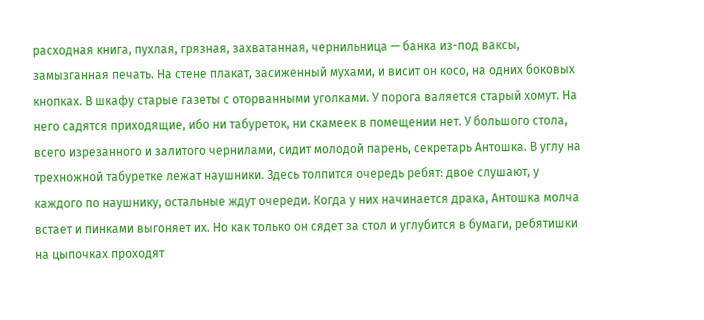расходная книга, пухлая, грязная, захватанная, чернильница — банка из-под ваксы, замызганная печать. На стене плакат, засиженный мухами, и висит он косо, на одних боковых кнопках. В шкафу старые газеты с оторванными уголками. У порога валяется старый хомут. На него садятся приходящие, ибо ни табуреток, ни скамеек в помещении нет. У большого стола, всего изрезанного и залитого чернилами, сидит молодой парень, секретарь Антошка. В углу на трехножной табуретке лежат наушники. Здесь толпится очередь ребят: двое слушают, у каждого по наушнику, остальные ждут очереди. Когда у них начинается драка, Антошка молча встает и пинками выгоняет их. Но как только он сядет за стол и углубится в бумаги, ребятишки на цыпочках проходят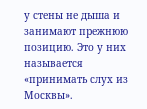у стены не дыша и занимают прежнюю позицию. Это у них называется «принимать слух из Москвы».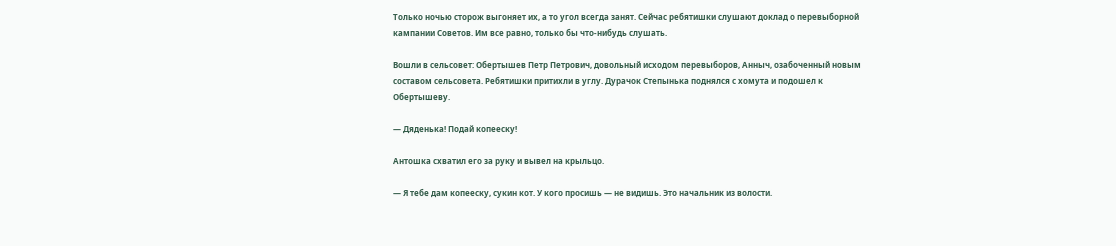Только ночью сторож выгоняет их, а то угол всегда занят. Сейчас ребятишки слушают доклад о перевыборной кампании Советов. Им все равно, только бы что-нибудь слушать.

Вошли в сельсовет: Обертышев Петр Петрович, довольный исходом перевыборов, Анныч, озабоченный новым составом сельсовета. Ребятишки притихли в углу. Дурачок Степынька поднялся с хомута и подошел к Обертышеву.

— Дяденька! Подай копееску!

Антошка схватил его за руку и вывел на крыльцо.

— Я тебе дам копееску, сукин кот. У кого просишь — не видишь. Это начальник из волости.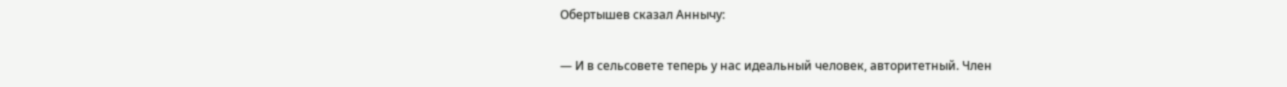Обертышев сказал Аннычу:

— И в сельсовете теперь у нас идеальный человек, авторитетный. Член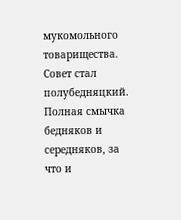мукомольного товарищества. Совет стал полубедняцкий. Полная смычка бедняков и середняков, за что и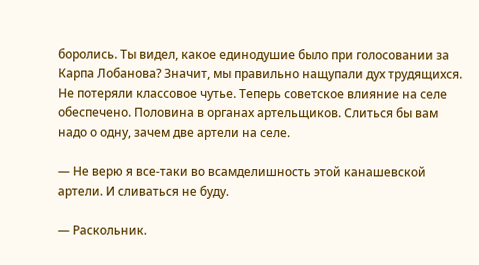боролись. Ты видел, какое единодушие было при голосовании за Карпа Лобанова? Значит, мы правильно нащупали дух трудящихся. Не потеряли классовое чутье. Теперь советское влияние на селе обеспечено. Половина в органах артельщиков. Слиться бы вам надо о одну, зачем две артели на селе.

— Не верю я все-таки во всамделишность этой канашевской артели. И сливаться не буду.

— Раскольник.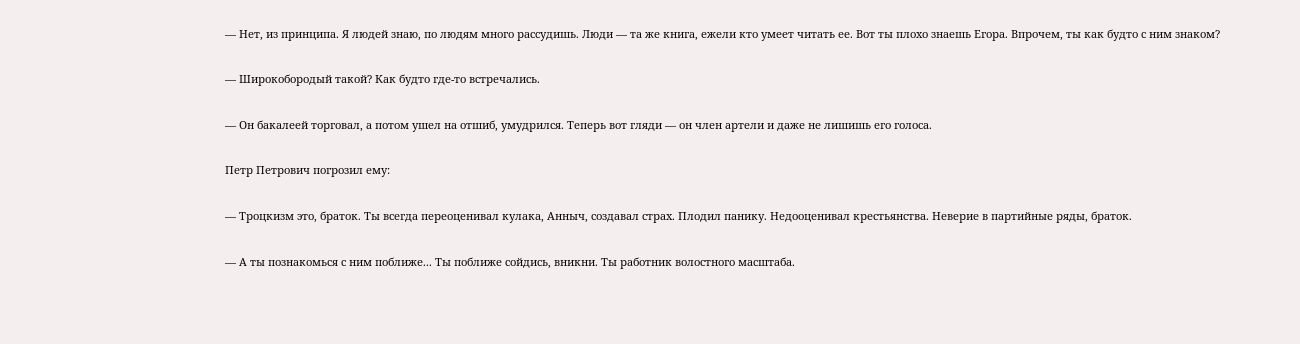— Нет, из принципа. Я людей знаю, по людям много рассудишь. Люди — та же книга, ежели кто умеет читать ее. Вот ты плохо знаешь Егора. Впрочем, ты как будто с ним знаком?

— Широкобородый такой? Как будто где-то встречались.

— Он бакалеей торговал, а потом ушел на отшиб, умудрился. Теперь вот гляди — он член артели и даже не лишишь его голоса.

Петр Петрович погрозил ему:

— Троцкизм это, браток. Ты всегда переоценивал кулака, Анныч, создавал страх. Плодил панику. Недооценивал крестьянства. Неверие в партийные ряды, браток.

— А ты познакомься с ним поближе... Ты поближе сойдись, вникни. Ты работник волостного масштаба.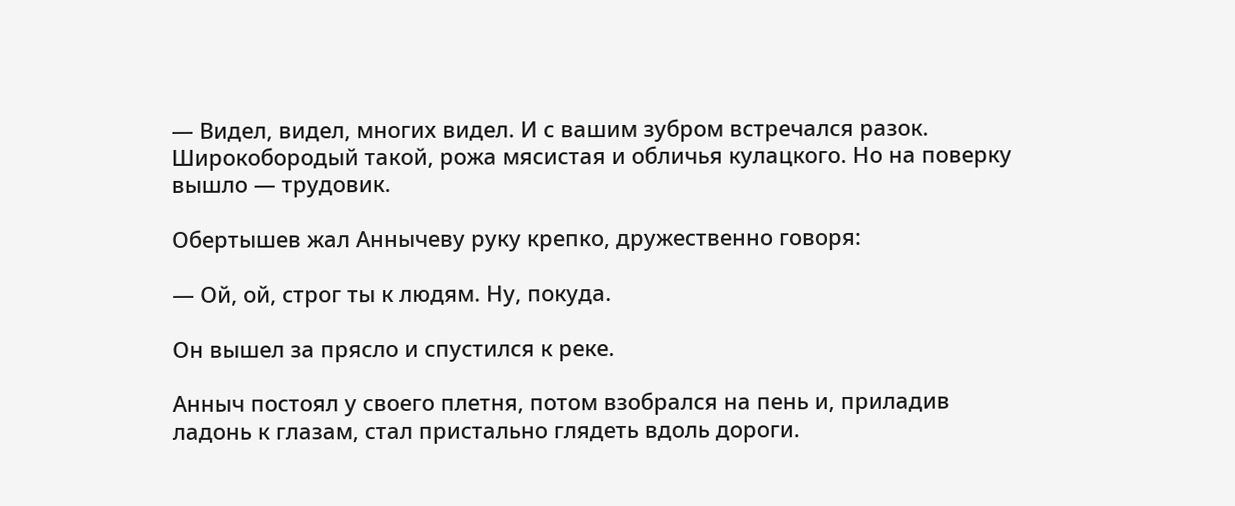— Видел, видел, многих видел. И с вашим зубром встречался разок. Широкобородый такой, рожа мясистая и обличья кулацкого. Но на поверку вышло — трудовик.

Обертышев жал Аннычеву руку крепко, дружественно говоря:

— Ой, ой, строг ты к людям. Ну, покуда.

Он вышел за прясло и спустился к реке.

Анныч постоял у своего плетня, потом взобрался на пень и, приладив ладонь к глазам, стал пристально глядеть вдоль дороги.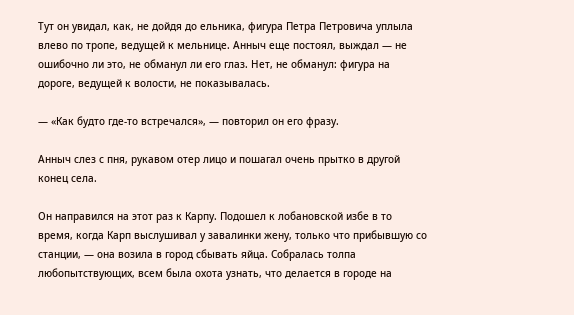Тут он увидал, как, не дойдя до ельника, фигура Петра Петровича уплыла влево по тропе, ведущей к мельнице. Анныч еще постоял, выждал — не ошибочно ли это, не обманул ли его глаз. Нет, не обманул: фигура на дороге, ведущей к волости, не показывалась.

— «Как будто где-то встречался», — повторил он его фразу.

Анныч слез с пня, рукавом отер лицо и пошагал очень прытко в другой конец села.

Он направился на этот раз к Карпу. Подошел к лобановской избе в то время, когда Карп выслушивал у завалинки жену, только что прибывшую со станции, — она возила в город сбывать яйца. Собралась толпа любопытствующих, всем была охота узнать, что делается в городе на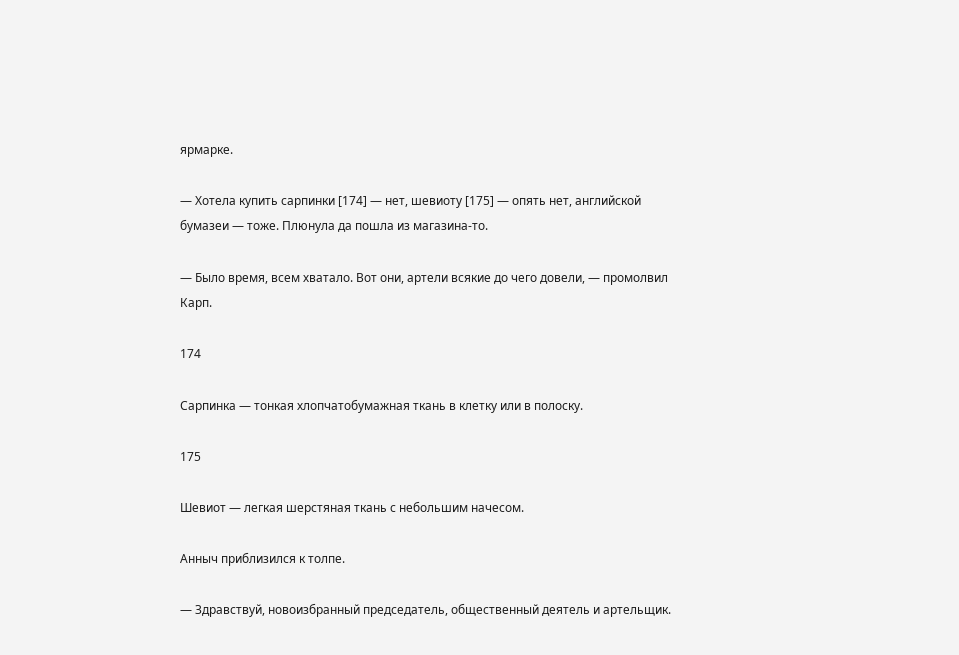ярмарке.

— Хотела купить сарпинки [174] — нет, шевиоту [175] — опять нет, английской бумазеи — тоже. Плюнула да пошла из магазина-то.

— Было время, всем хватало. Вот они, артели всякие до чего довели, — промолвил Карп.

174

Сарпинка — тонкая хлопчатобумажная ткань в клетку или в полоску.

175

Шевиот — легкая шерстяная ткань с небольшим начесом.

Анныч приблизился к толпе.

— Здравствуй, новоизбранный председатель, общественный деятель и артельщик.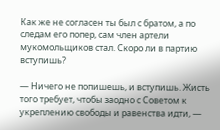Как же не согласен ты был с братом, а по следам его попер, сам член артели мукомольщиков стал. Скоро ли в партию вступишь?

— Ничего не попишешь, и вступишь. Жисть того требует, чтобы заодно с Советом к укреплению свободы и равенства идти, —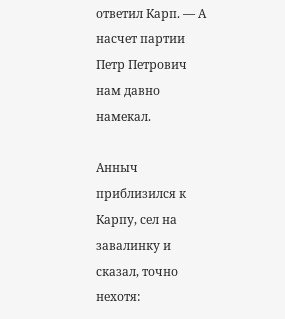ответил Карп. — А насчет партии Петр Петрович нам давно намекал.

Анныч приблизился к Карпу, сел на завалинку и сказал, точно нехотя: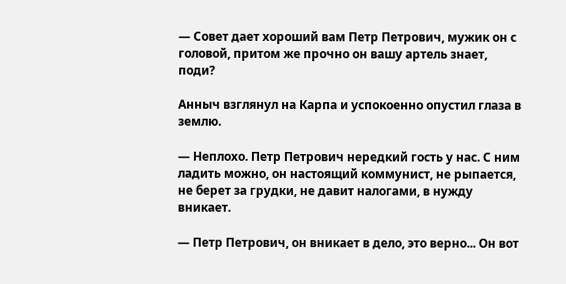— Совет дает хороший вам Петр Петрович, мужик он с головой, притом же прочно он вашу артель знает, поди?

Анныч взглянул на Карпа и успокоенно опустил глаза в землю.

— Неплохо. Петр Петрович нередкий гость у нас. С ним ладить можно, он настоящий коммунист, не рыпается, не берет за грудки, не давит налогами, в нужду вникает.

— Петр Петрович, он вникает в дело, это верно... Он вот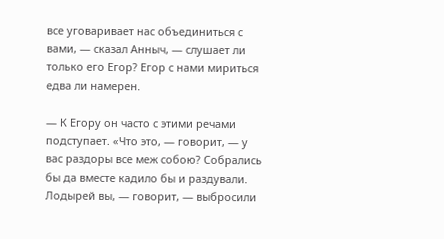все уговаривает нас объединиться с вами, — сказал Анныч, — слушает ли только его Егор? Егор с нами мириться едва ли намерен.

— К Егору он часто с этими речами подступает. «Что это, — говорит, — у вас раздоры все меж собою? Собрались бы да вместе кадило бы и раздували. Лодырей вы, — говорит, — выбросили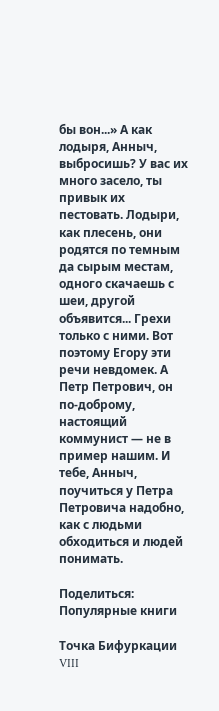бы вон...» А как лодыря, Анныч, выбросишь? У вас их много засело, ты привык их пестовать. Лодыри, как плесень, они родятся по темным да сырым местам, одного скачаешь с шеи, другой объявится... Грехи только с ними. Вот поэтому Егору эти речи невдомек. А Петр Петрович, он по-доброму, настоящий коммунист — не в пример нашим. И тебе, Анныч, поучиться у Петра Петровича надобно, как с людьми обходиться и людей понимать.

Поделиться:
Популярные книги

Точка Бифуркации VIII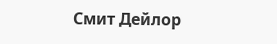Смит Дейлор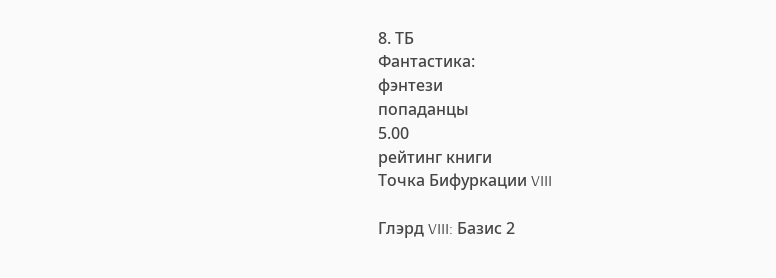8. ТБ
Фантастика:
фэнтези
попаданцы
5.00
рейтинг книги
Точка Бифуркации VIII

Глэрд VIII: Базис 2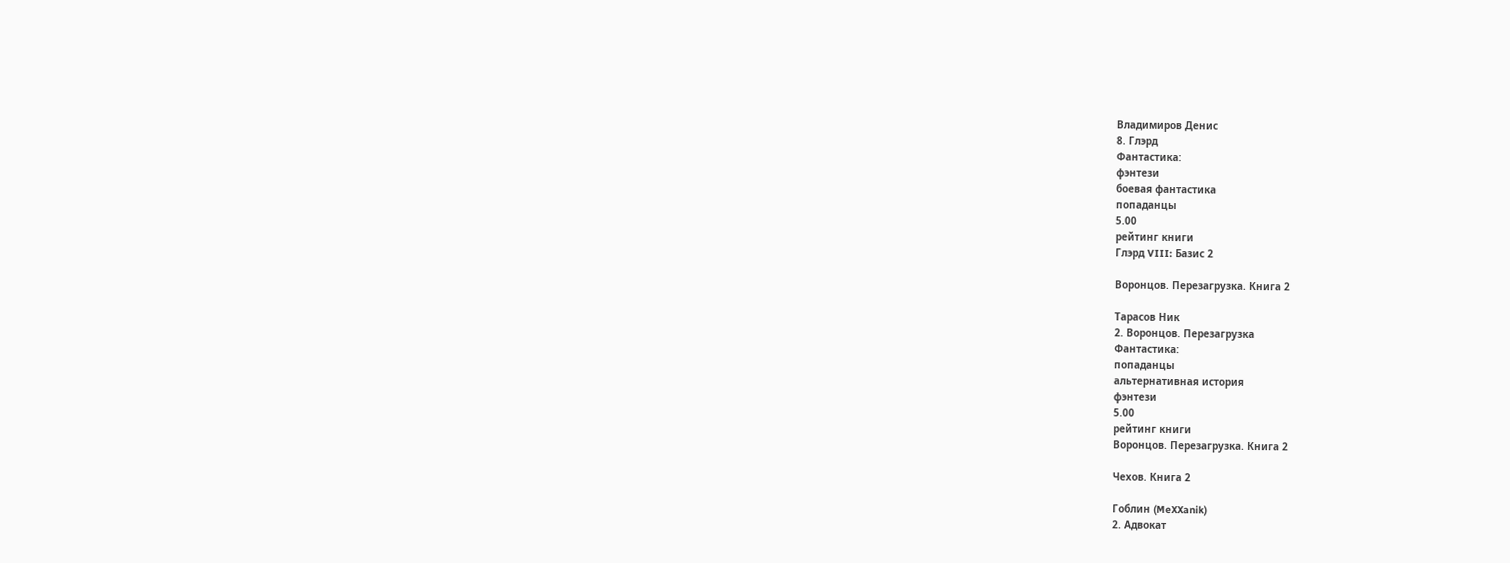Владимиров Денис
8. Глэрд
Фантастика:
фэнтези
боевая фантастика
попаданцы
5.00
рейтинг книги
Глэрд VIII: Базис 2

Воронцов. Перезагрузка. Книга 2

Тарасов Ник
2. Воронцов. Перезагрузка
Фантастика:
попаданцы
альтернативная история
фэнтези
5.00
рейтинг книги
Воронцов. Перезагрузка. Книга 2

Чехов. Книга 2

Гоблин (MeXXanik)
2. Адвокат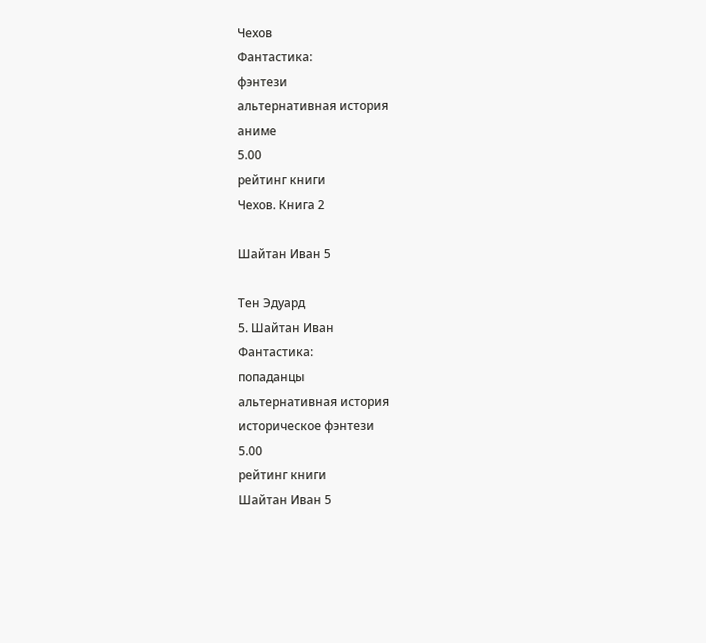Чехов
Фантастика:
фэнтези
альтернативная история
аниме
5.00
рейтинг книги
Чехов. Книга 2

Шайтан Иван 5

Тен Эдуард
5. Шайтан Иван
Фантастика:
попаданцы
альтернативная история
историческое фэнтези
5.00
рейтинг книги
Шайтан Иван 5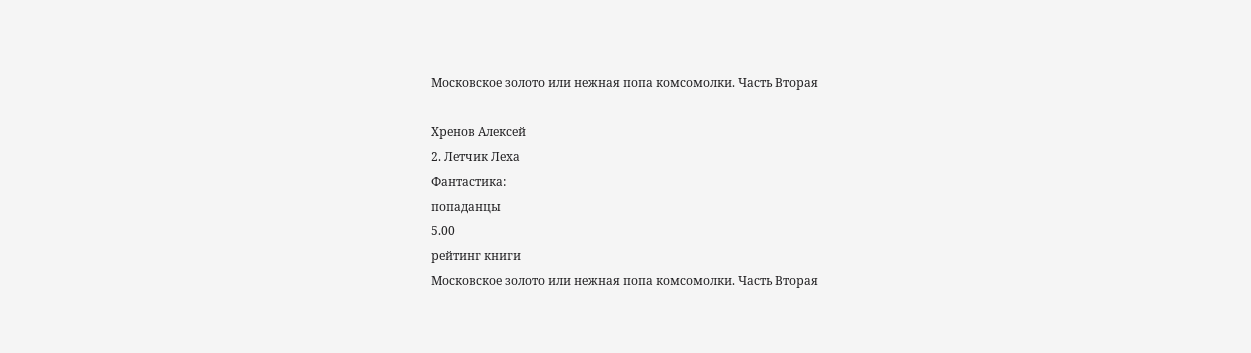Московское золото или нежная попа комсомолки. Часть Вторая

Хренов Алексей
2. Летчик Леха
Фантастика:
попаданцы
5.00
рейтинг книги
Московское золото или нежная попа комсомолки. Часть Вторая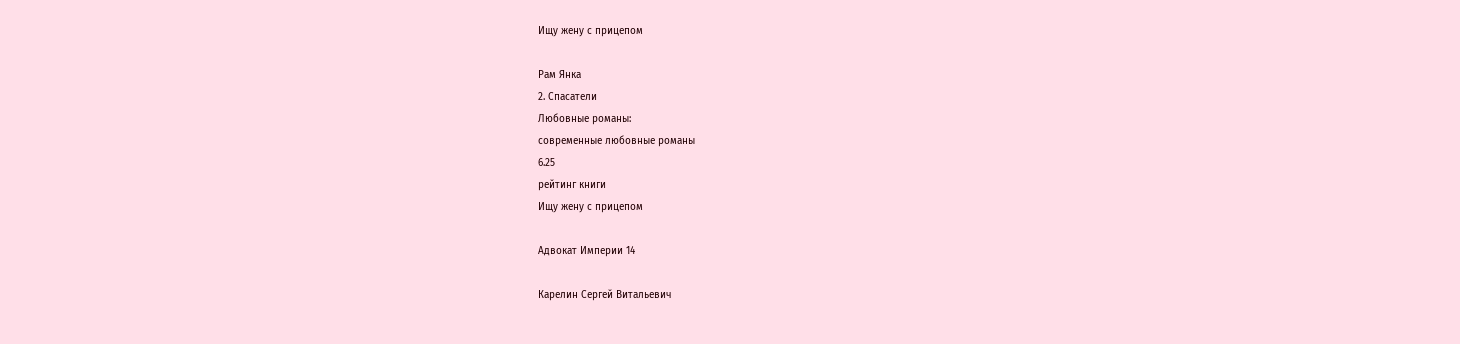Ищу жену с прицепом

Рам Янка
2. Спасатели
Любовные романы:
современные любовные романы
6.25
рейтинг книги
Ищу жену с прицепом

Адвокат Империи 14

Карелин Сергей Витальевич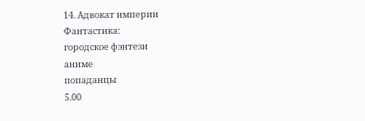14. Адвокат империи
Фантастика:
городское фэнтези
аниме
попаданцы
5.00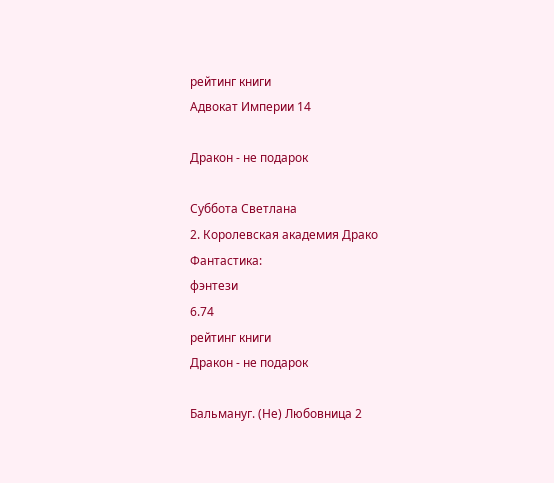рейтинг книги
Адвокат Империи 14

Дракон - не подарок

Суббота Светлана
2. Королевская академия Драко
Фантастика:
фэнтези
6.74
рейтинг книги
Дракон - не подарок

Бальмануг. (Не) Любовница 2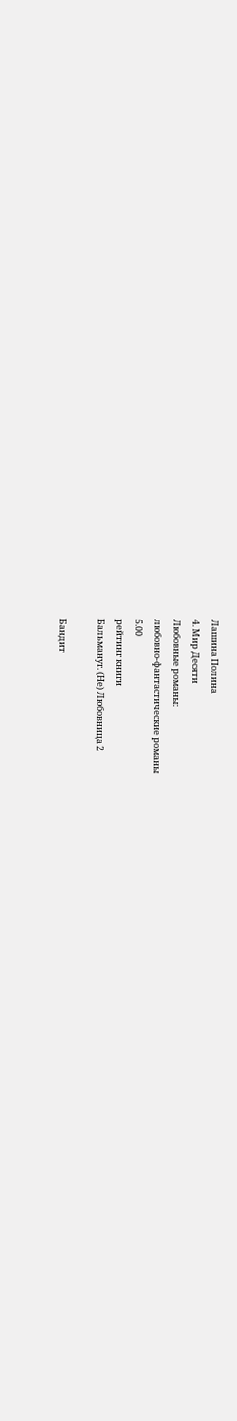Лашина Полина
4. Мир Десяти
Любовные романы:
любовно-фантастические романы
5.00
рейтинг книги
Бальмануг. (Не) Любовница 2

Бандит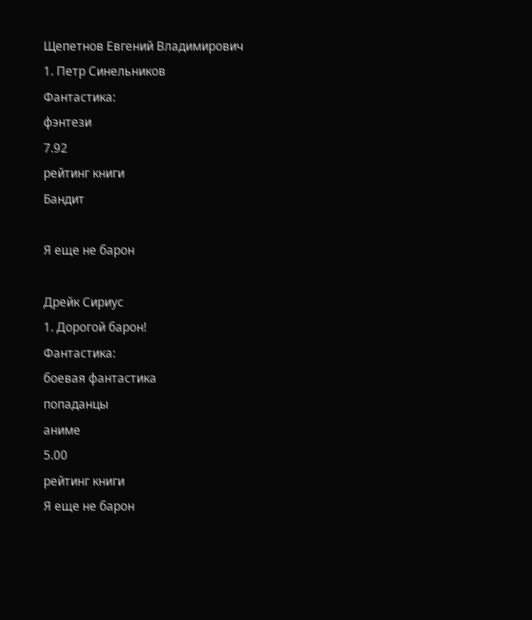Щепетнов Евгений Владимирович
1. Петр Синельников
Фантастика:
фэнтези
7.92
рейтинг книги
Бандит

Я еще не барон

Дрейк Сириус
1. Дорогой барон!
Фантастика:
боевая фантастика
попаданцы
аниме
5.00
рейтинг книги
Я еще не барон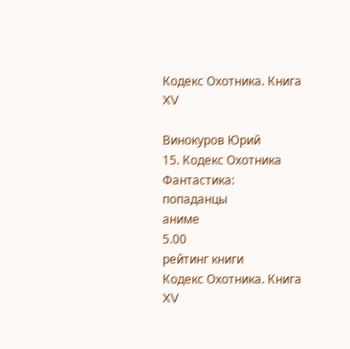Кодекс Охотника. Книга XV

Винокуров Юрий
15. Кодекс Охотника
Фантастика:
попаданцы
аниме
5.00
рейтинг книги
Кодекс Охотника. Книга XV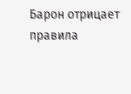Барон отрицает правила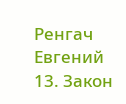Ренгач Евгений
13. Закон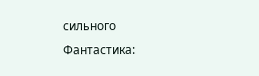сильного
Фантастика: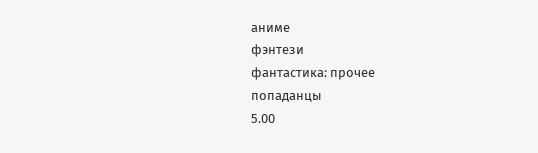аниме
фэнтези
фантастика: прочее
попаданцы
5.00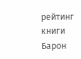рейтинг книги
Барон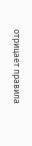отрицает правила